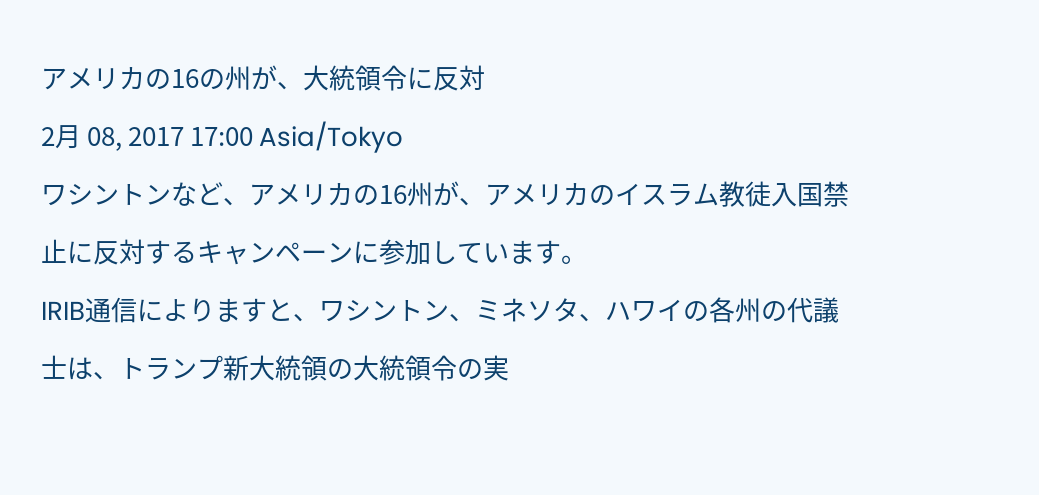アメリカの16の州が、大統領令に反対
2月 08, 2017 17:00 Asia/Tokyo
ワシントンなど、アメリカの16州が、アメリカのイスラム教徒入国禁止に反対するキャンペーンに参加しています。
IRIB通信によりますと、ワシントン、ミネソタ、ハワイの各州の代議士は、トランプ新大統領の大統領令の実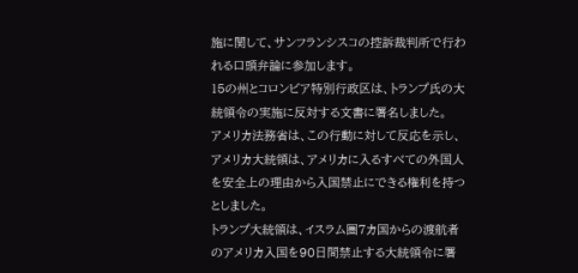施に関して、サンフランシスコの控訴裁判所で行われる口頭弁論に参加します。
15の州とコロンビア特別行政区は、トランプ氏の大統領令の実施に反対する文書に署名しました。
アメリカ法務省は、この行動に対して反応を示し、アメリカ大統領は、アメリカに入るすべての外国人を安全上の理由から入国禁止にできる権利を持つとしました。
トランプ大統領は、イスラム圏7カ国からの渡航者のアメリカ入国を90日間禁止する大統領令に署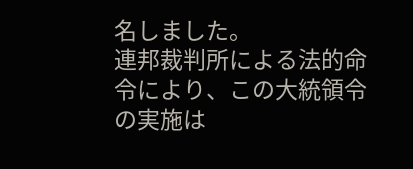名しました。
連邦裁判所による法的命令により、この大統領令の実施は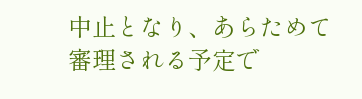中止となり、あらためて審理される予定で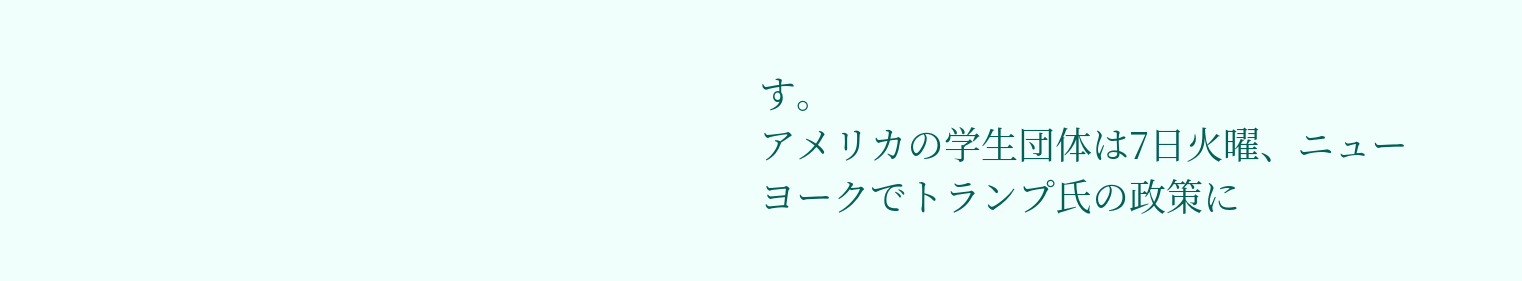す。
アメリカの学生団体は7日火曜、ニューヨークでトランプ氏の政策に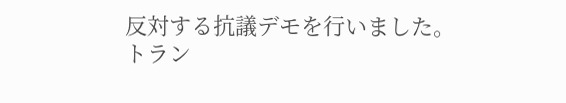反対する抗議デモを行いました。
トラン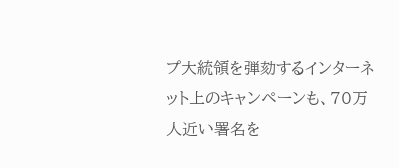プ大統領を弾劾するインターネット上のキャンペーンも、70万人近い署名を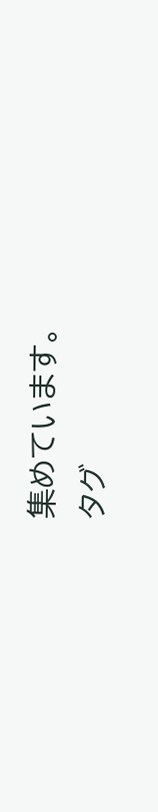集めています。
タグ